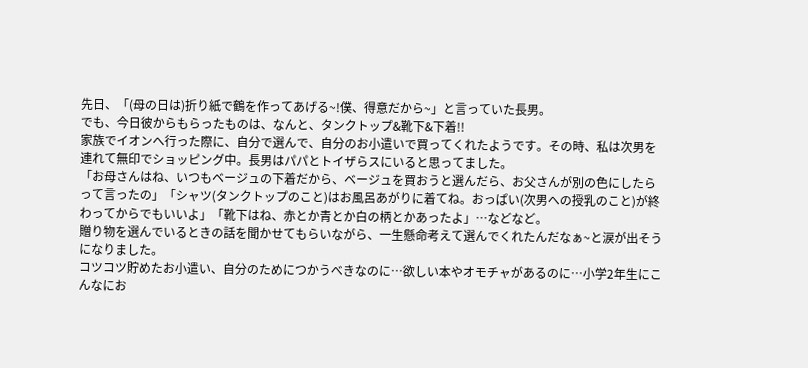先日、「(母の日は)折り紙で鶴を作ってあげる~!僕、得意だから~」と言っていた長男。
でも、今日彼からもらったものは、なんと、タンクトップ&靴下&下着!!
家族でイオンへ行った際に、自分で選んで、自分のお小遣いで買ってくれたようです。その時、私は次男を連れて無印でショッピング中。長男はパパとトイザらスにいると思ってました。
「お母さんはね、いつもベージュの下着だから、ベージュを買おうと選んだら、お父さんが別の色にしたらって言ったの」「シャツ(タンクトップのこと)はお風呂あがりに着てね。おっぱい(次男への授乳のこと)が終わってからでもいいよ」「靴下はね、赤とか青とか白の柄とかあったよ」…などなど。
贈り物を選んでいるときの話を聞かせてもらいながら、一生懸命考えて選んでくれたんだなぁ~と涙が出そうになりました。
コツコツ貯めたお小遣い、自分のためにつかうべきなのに…欲しい本やオモチャがあるのに…小学2年生にこんなにお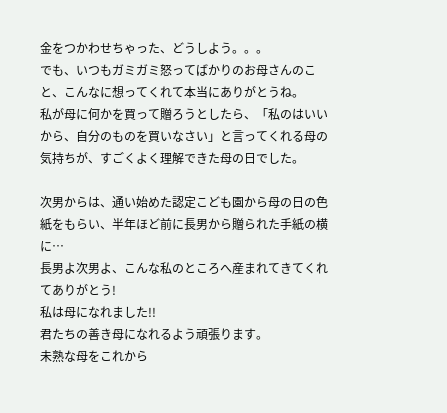金をつかわせちゃった、どうしよう。。。
でも、いつもガミガミ怒ってばかりのお母さんのこと、こんなに想ってくれて本当にありがとうね。
私が母に何かを買って贈ろうとしたら、「私のはいいから、自分のものを買いなさい」と言ってくれる母の気持ちが、すごくよく理解できた母の日でした。

次男からは、通い始めた認定こども園から母の日の色紙をもらい、半年ほど前に長男から贈られた手紙の横に…
長男よ次男よ、こんな私のところへ産まれてきてくれてありがとう!
私は母になれました!!
君たちの善き母になれるよう頑張ります。
未熟な母をこれから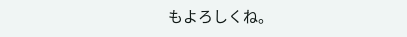もよろしくね。